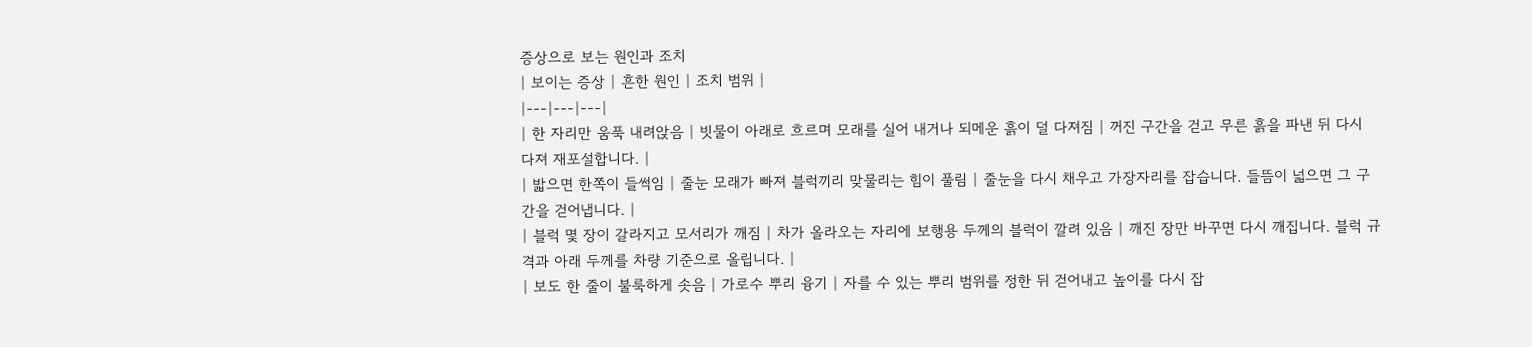증상으로 보는 원인과 조치
| 보이는 증상 | 흔한 원인 | 조치 범위 |
|---|---|---|
| 한 자리만 움푹 내려앉음 | 빗물이 아래로 흐르며 모래를 실어 내거나 되메운 흙이 덜 다져짐 | 꺼진 구간을 걷고 무른 흙을 파낸 뒤 다시 다져 재포설합니다. |
| 밟으면 한쪽이 들썩임 | 줄눈 모래가 빠져 블럭끼리 맞물리는 힘이 풀림 | 줄눈을 다시 채우고 가장자리를 잡습니다. 들뜸이 넓으면 그 구간을 걷어냅니다. |
| 블럭 몇 장이 갈라지고 모서리가 깨짐 | 차가 올라오는 자리에 보행용 두께의 블럭이 깔려 있음 | 깨진 장만 바꾸면 다시 깨집니다. 블럭 규격과 아래 두께를 차량 기준으로 올립니다. |
| 보도 한 줄이 불룩하게 솟음 | 가로수 뿌리 융기 | 자를 수 있는 뿌리 범위를 정한 뒤 걷어내고 높이를 다시 잡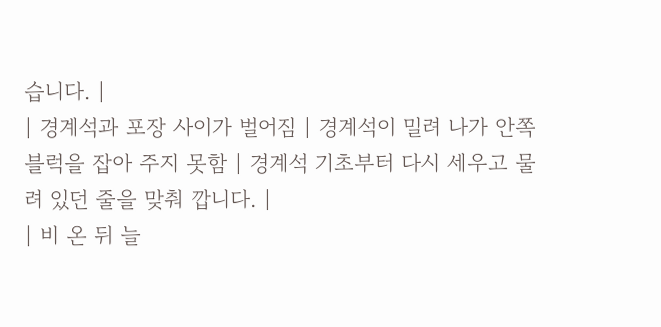습니다. |
| 경계석과 포장 사이가 벌어짐 | 경계석이 밀려 나가 안쪽 블럭을 잡아 주지 못함 | 경계석 기초부터 다시 세우고 물려 있던 줄을 맞춰 깝니다. |
| 비 온 뒤 늘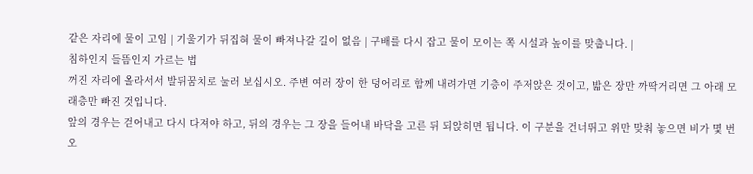같은 자리에 물이 고임 | 기울기가 뒤집혀 물이 빠져나갈 길이 없음 | 구배를 다시 잡고 물이 모이는 쪽 시설과 높이를 맞춥니다. |
침하인지 들뜸인지 가르는 법
꺼진 자리에 올라서서 발뒤꿈치로 눌러 보십시오. 주변 여러 장이 한 덩어리로 함께 내려가면 기층이 주저앉은 것이고, 밟은 장만 까딱거리면 그 아래 모래층만 빠진 것입니다.
앞의 경우는 걷어내고 다시 다져야 하고, 뒤의 경우는 그 장을 들어내 바닥을 고른 뒤 되앉히면 됩니다. 이 구분을 건너뛰고 위만 맞춰 놓으면 비가 몇 번 오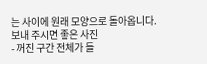는 사이에 원래 모양으로 돌아옵니다.
보내 주시면 좋은 사진
- 꺼진 구간 전체가 들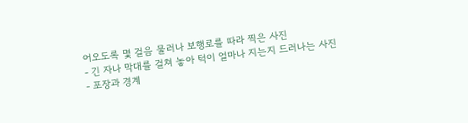어오도록 몇 걸음 물러나 보행로를 따라 찍은 사진
- 긴 자나 막대를 걸쳐 놓아 턱이 얼마나 지는지 드러나는 사진
- 포장과 경계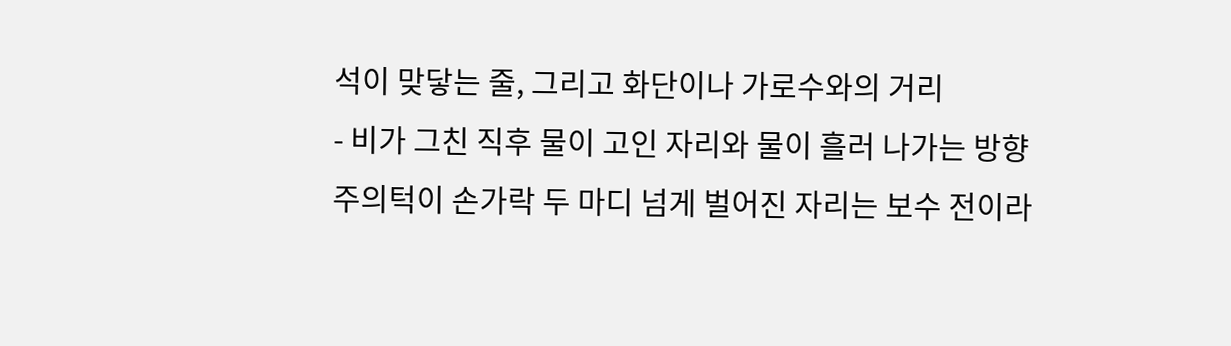석이 맞닿는 줄, 그리고 화단이나 가로수와의 거리
- 비가 그친 직후 물이 고인 자리와 물이 흘러 나가는 방향
주의턱이 손가락 두 마디 넘게 벌어진 자리는 보수 전이라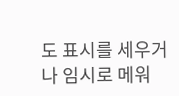도 표시를 세우거나 임시로 메워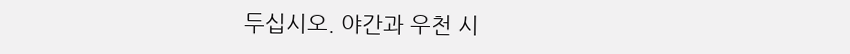두십시오. 야간과 우천 시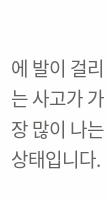에 발이 걸리는 사고가 가장 많이 나는 상태입니다.